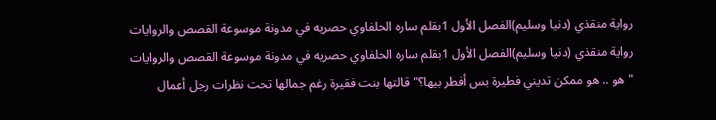رواية منقذي (دنيا وسليم)الفصل الأول 1بقلم ساره الحلفاوي حصريه في مدونة موسوعة القصص والروايات
رواية منقذي (دنيا وسليم)الفصل الأول 1بقلم ساره الحلفاوي حصريه في مدونة موسوعة القصص والروايات
" هو .. هو ممكن تديني فطيرة بس أفطر بيها؟" قالتها بنت فقيرة رغم جمالها تحت نظرات رجل أعمال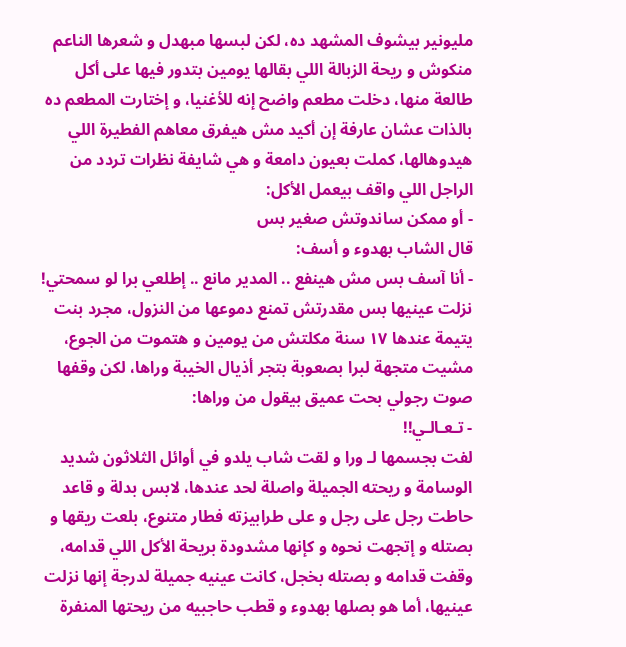مليونير بيشوف المشهد ده، لكن لبسها مبهدل و شعرها الناعم منكوش و ريحة الزبالة اللي بقالها يومين بتدور فيها على أكل طالعة منها، دخلت مطعم واضح إنه للأغنيا، و إختارت المطعم ده بالذات عشان عارفة إن أكيد مش هيفرق معاهم الفطيرة اللي هيدوهالها، كملت بعيون دامعة و هي شايفة نظرات تردد من الراجل اللي واقف بيعمل الأكل:
- أو ممكن ساندوتش صغير بس
قال الشاب بهدوء و أسف:
- أنا آسف بس مش هينفع .. المدير مانع .. إطلعي برا لو سمحتي!
نزلت عينيها بس مقدرتش تمنع دموعها من النزول، مجرد بنت يتيمة عندها ١٧ سنة مكلتش من يومين و هتموت من الجوع، مشيت متجهة لبرا بصعوبة بتجر أذيال الخيبة وراها، لكن وقفها صوت رجولي بحت عميق بيقول من وراها:
- تـعـالـي!!
لفت بجسمها لـ ورا و لقت شاب يلدو في أوائل الثلاثون شديد الوسامة و ريحته الجميلة واصلة لحد عندها، لابس بدلة و قاعد حاطت رجل على رجل و على طرابيزته فطار متنوع، بلعت ريقها و بصتله و إتجهت نحوه و كإنها مشدودة بريحة الأكل اللي قدامه، وقفت قدامه و بصتله بخجل، كانت عينيه جميلة لدرجة إنها نزلت عينيها، أما هو بصلها بهدوء و قطب حاجبيه من ريحتها المنفرة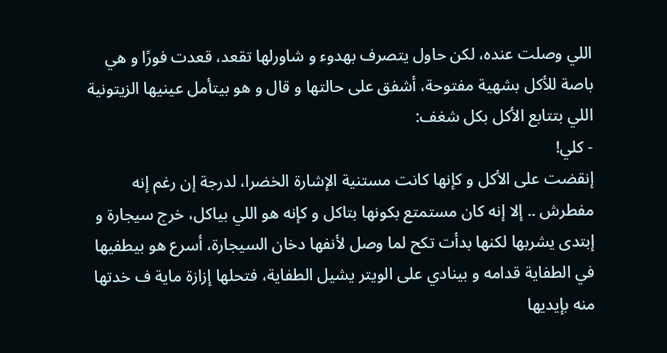اللي وصلت عنده، لكن حاول يتصرف بهدوء و شاورلها تقعد، قعدت فورًا و هي باصة للأكل بشهية مفتوحة، أشفق على حالتها و قال و هو بيتأمل عينيها الزيتونية اللي بتتابع الأكل بكل شغف:
- كلي!
إنقضت على الأكل و كإنها كانت مستنية الإشارة الخضرا، لدرجة إن رغم إنه مفطرش .. إلا إنه كان مستمتع بكونها بتاكل و كإنه هو اللي بياكل، خرج سيجارة و إبتدى يشربها لكنها بدأت تكح لما وصل لأنفها دخان السيجارة، أسرع هو بيطفيها في الطفاية قدامه و بينادي على الويتر يشيل الطفاية، فتحلها إزازة ماية ف خدتها منه بإيديها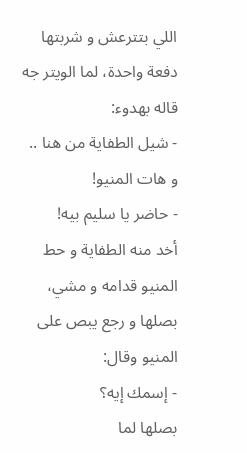اللي بتترعش و شربتها دفعة واحدة، لما الويتر جه قاله بهدوء:
- شيل الطفاية من هنا .. و هات المنيو!
- حاضر يا سليم بيه!
أخد منه الطفاية و حط المنيو قدامه و مشي، بصلها و رجع يبص على المنيو وقال:
- إسمك إيه؟
بصلها لما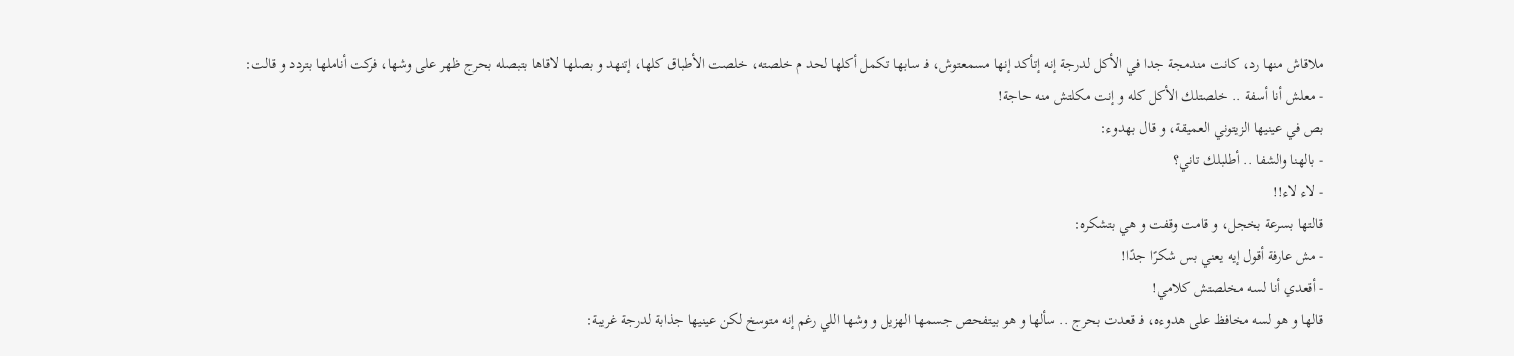ملاقاش منها رد، كانت مندمجة جدا في الأكل لدرجة إنه إتأكد إنها مسمعتوش، فـ سابها تكمل أكلها لحد م خلصته، خلصت الأطباق كلها، إتنهد و بصلها لاقاها بتبصله بحرج ظهر على وشها، فركت أناملها بتردد و قالت:
- معلش أنا أسفة .. خلصتلك الأكل كله و إنت مكلتش منه حاجة!
بص في عينيها الزيتوني العميقة، و قال بهدوء:
- بالهنا والشفا .. أطلبلك تاني؟
- لاء لاء!!
قالتها بسرعة بخجل، و قامت وقفت و هي بتشكره:
- مش عارفة أقول إيه يعني بس شكرًا جدًا!
- أقعدي أنا لسه مخلصتش كلامي!
قالها و هو لسه مخافظ على هدوءه، فـ قعدت بحرج .. سألها و هو بيتفحص جسمها الهزيل و وشها اللي رغم إنه متوسخ لكن عينيها جذابة لدرجة غريبة: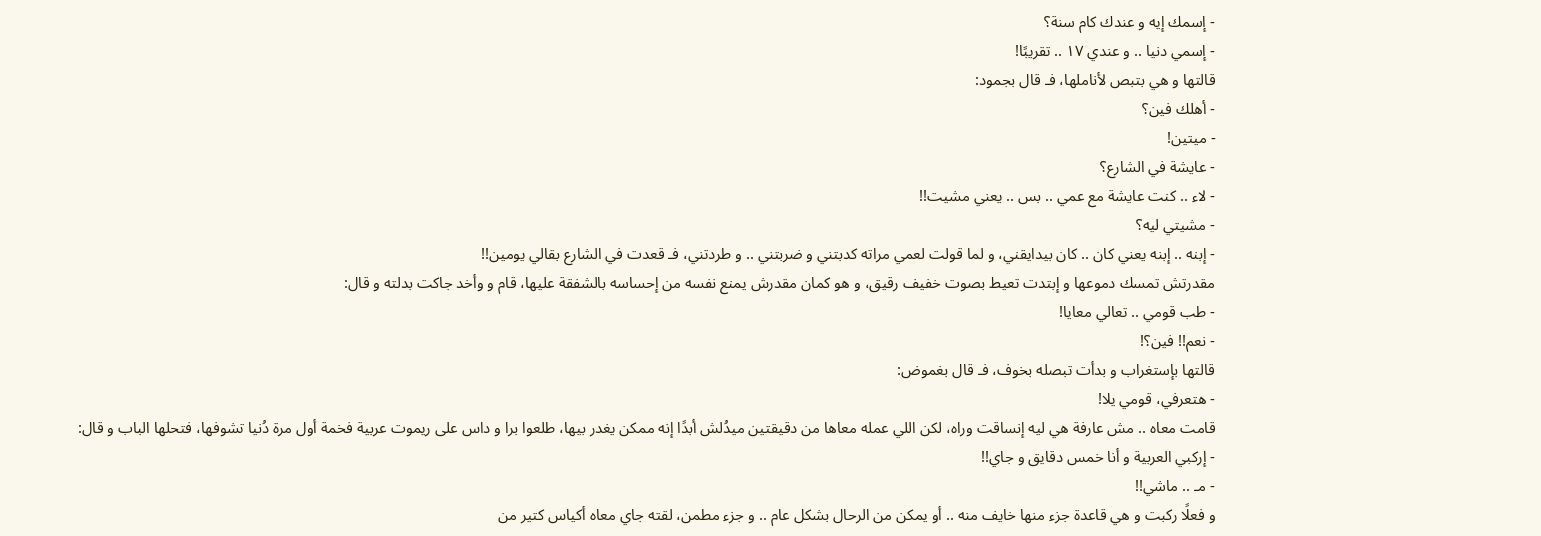- إسمك إيه و عندك كام سنة؟
- إسمي دنيا .. و عندي ١٧ .. تقريبًا!
قالتها و هي بتبص لأناملها، فـ قال بجمود:
- أهلك فين؟
- ميتين!
- عايشة في الشارع؟
- لاء .. كنت عايشة مع عمي .. بس .. يعني مشيت!!
- مشيتي ليه؟
- إبنه .. إبنه يعني كان .. كان بيدايقني، و لما قولت لعمي مراته كدبتني و ضربتني .. و طردتني، فـ قعدت في الشارع بقالي يومين!!
مقدرتش تمسك دموعها و إبتدت تعيط بصوت خفيف رقيق، و هو كمان مقدرش يمنع نفسه من إحساسه بالشفقة عليها، قام و وأخد جاكت بدلته و قال:
- طب قومي .. تعالي معايا!
- نعم!! فين؟!
قالتها بإستغراب و بدأت تبصله بخوف، فـ قال بغموض:
- هتعرفي، قومي يلا!
قامت معاه .. مش عارفة هي ليه إنساقت وراه، لكن اللي عمله معاها من دقيقتين ميدُلش أبدًا إنه ممكن يغدر بيها، طلعوا برا و داس على ريموت عربية فخمة أول مرة دُنيا تشوفها، فتحلها الباب و قال:
- إركبي العربية و أنا خمس دقايق و جاي!!
- مـ .. ماشي!!
و فعلًا ركبت و هي قاعدة جزء منها خايف منه .. أو يمكن من الرحال بشكل عام .. و جزء مطمن، لقته جاي معاه أكياس كتير من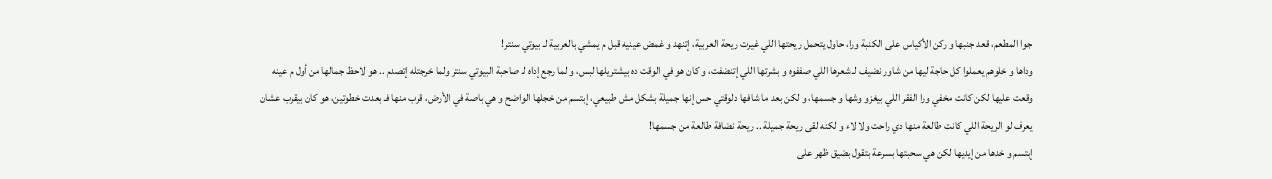جوا المطعم، قعد جنبها و ركن الأكياس على الكنبة ورا، حاول يتحمل ريحتها اللي غيرت ريحة العربية، إتنهد و غمض عينيه قبل م يمشي بالعربية لـ بيوتي سنتر!
وداها و خلوهم يعملوا كل حاجة ليها من شاور نضيف لـ شعرها اللي صففوه و بشرتها اللي إتنضفت، و كان هو في الوقت ده بيشتريلها لبس، و لما رجع إداه لـ صاحبة البيوتي سنتر ولما خرجتله إتصدم .. هو لاحظ جمالها من أول م عينه وقعت عليها لكن كانت مخفي ورا الفقر اللي بيغزو وشها و جسمها، و لكن بعد ما شافها دلوقتي حس إنها جميلة بشكل مش طبيعي، إبتسم من خجلها الواضح و هي باصة في الأرض، قرب منها فـ بعدت خطوتين، هو كان بيقرب عشان يعرف لو الريحة اللي كانت طالعة منها دي راحت ولا لاء و لكنه لقى ريحة جميلة .. ريحة نضافة طالعة من جسمها!
إبتسم و خدها من إيديها لكن هي سحبتها بسرعة بتقول بضيق ظهر على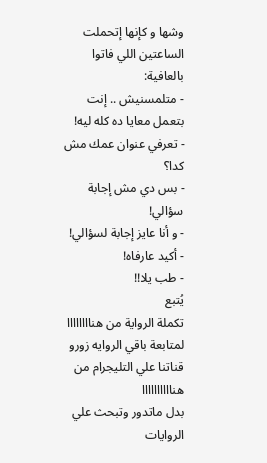وشها و كإنها إتحملت الساعتين اللي فاتوا بالعافية:
- متلمسنيش .. إنت بتعمل معايا ده كله ليه!
- تعرفي عنوان عمك مش كدا؟
- بس دي مش إجابة سؤالي!
- و أنا عايز إجابة لسؤالي!
- أكيد عارفاه!
- طب يلا!!
يُتبع
تكملة الرواية من هناااااااا
لمتابعة باقي الروايه زورو قناتنا علي التليجرام من هناااااااااا
بدل ماتدور وتبحث علي الروايات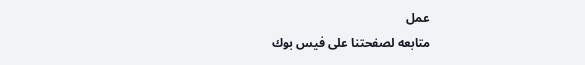عمل
متابعه لصفحتنا على فيس بوك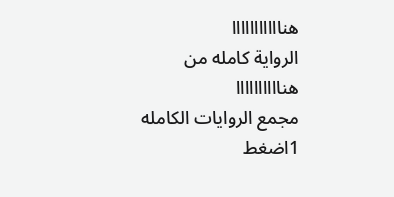هنااااااااااا
الرواية كامله من هناااااااااا
مجمع الروايات الكامله 1اضغط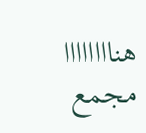هناااااااا
مجمع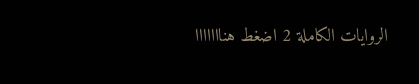الروايات الكاملة 2 اضغط هنااااااا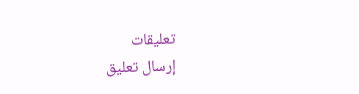تعليقات
إرسال تعليق